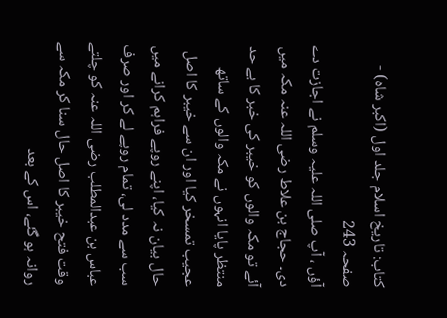کتاب: تاریخ اسلام جلد اول (اکبر شاہ) - صفحہ 243
آؤں ، آپ صلی اللہ علیہ وسلم نے اجازت دے دی۔ حجاج بن علاط رضی اللہ عنہ مکہ میں آئے تو مکہ والوں کو خیبر کی خبر کا بے حد منتظر پایا انہوں نے مکہ والوں کے ساتھ عجیب تمسخر کیا اور ان سے خیبر کا اصل حال بیان نہ کیا، اپنے روپے فراہم کرانے میں سب سے مدد لی، تمام روپے لے کر اور صرف عباس بن عبدالمطلب رضی اللہ عنہ کو چلتے وقت فتح خیبر کا اصل حال سنا کر مکہ سے روانہ ہو گئے، اس کے بعد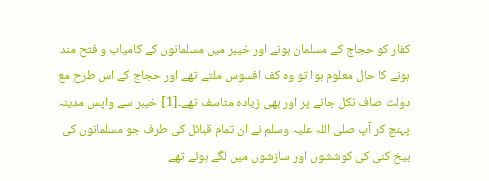کفار کو حجاج کے مسلمان ہونے اور خیبر میں مسلمانوں کے کامیاب و فتح مند ہونے کا حال معلوم ہوا تو وہ کف افسوس ملتے تھے اور حجاج کے اس طرح مع دولت صاف نکل جانے پر اور بھی زیادہ متاسف تھے۔[1] خیبر سے واپس مدینہ پہنچ کر آپ صلی اللہ علیہ وسلم نے ان تمام قبائل کی طرف جو مسلمانوں کی بیخ کنی کی کوششوں اور سازشوں میں لگے ہوئے تھے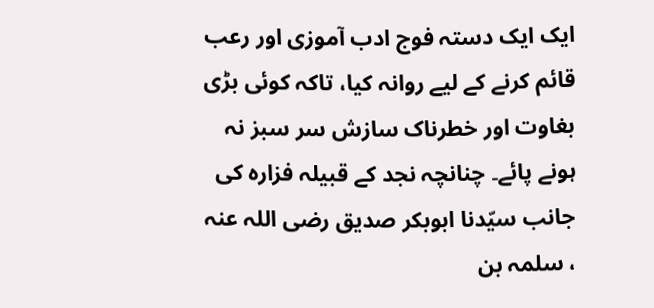ایک ایک دستہ فوج ادب آموزی اور رعب قائم کرنے کے لیے روانہ کیا، تاکہ کوئی بڑی بغاوت اور خطرناک سازش سر سبز نہ ہونے پائے۔ چنانچہ نجد کے قبیلہ فزارہ کی جانب سیّدنا ابوبکر صدیق رضی اللہ عنہ ، سلمہ بن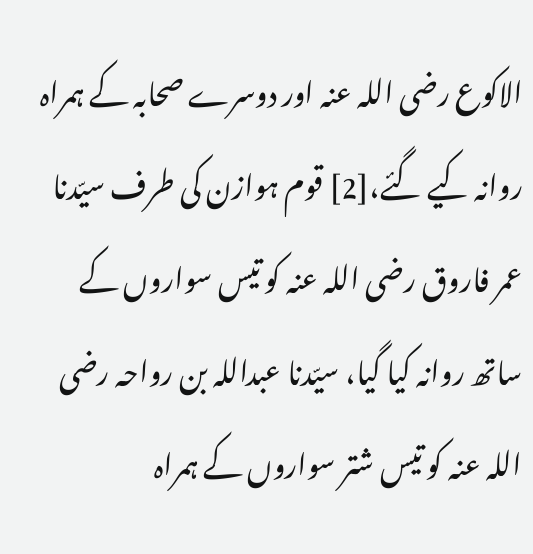الاکوع رضی اللہ عنہ اور دوسرے صحابہ کے ہمراہ روانہ کیے گئے،[2] قوم ہوازن کی طرف سیّدنا عمر فاروق رضی اللہ عنہ کو تیس سواروں کے ساتھ روانہ کیا گیا، سیّدنا عبداللہ بن رواحہ رضی اللہ عنہ کو تیس شتر سواروں کے ہمراہ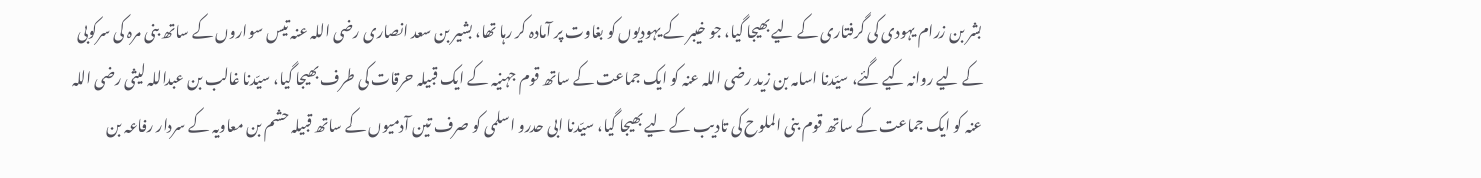بشر بن زرام یہودی کی گرفتاری کے لیے بھیجا گیا، جو خیبر کے یہودیوں کو بغاوت پر آمادہ کر رہا تھا، بشیر بن سعد انصاری رضی اللہ عنہ تیس سواروں کے ساتھ بنی مرہ کی سرکوبی کے لیے روانہ کیے گئے، سیّدنا اسامہ بن زید رضی اللہ عنہ کو ایک جماعت کے ساتھ قوم جہنیہ کے ایک قبیلہ حرقات کی طرف بھیجا گیا، سیّدنا غالب بن عبداللہ لیثی رضی اللہ عنہ کو ایک جماعت کے ساتھ قوم بنی الملوح کی تادیب کے لیے بھیجا گیا، سیّدنا ابی حدرو اسلمی کو صرف تین آدمیوں کے ساتھ قبیلہ حشم بن معاویہ کے سردار رفاعہ بن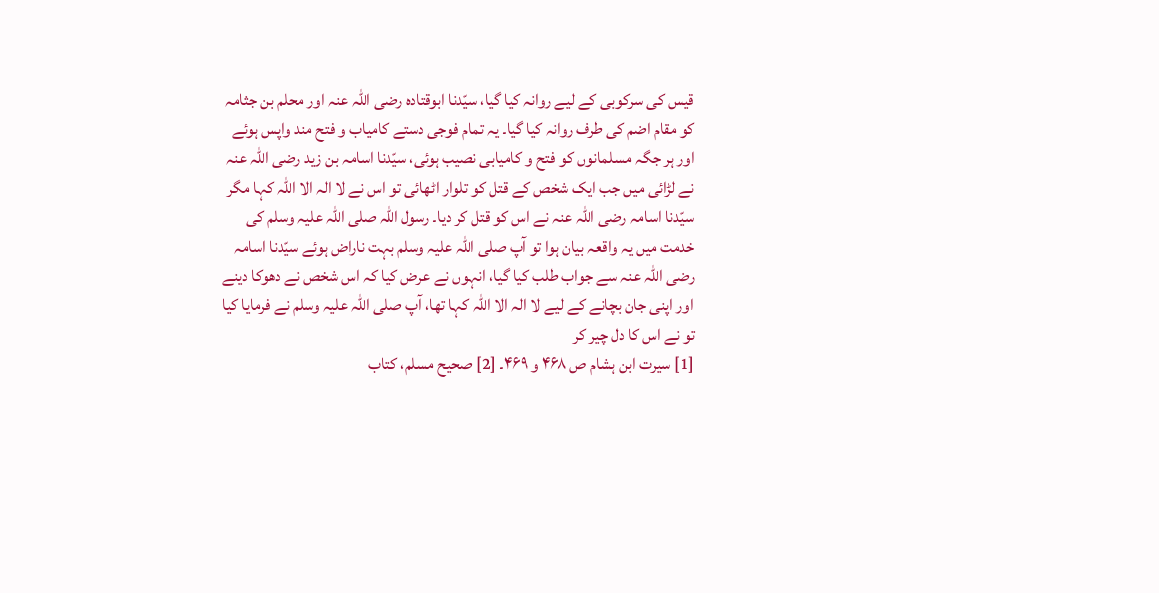قیس کی سرکوبی کے لیے روانہ کیا گیا، سیّدنا ابوقتادہ رضی اللہ عنہ اور محلم بن جثامہ کو مقام اضم کی طرف روانہ کیا گیا۔ یہ تمام فوجی دستے کامیاب و فتح مند واپس ہوئے اور ہر جگہ مسلمانوں کو فتح و کامیابی نصیب ہوئی، سیّدنا اسامہ بن زید رضی اللہ عنہ نے لڑائی میں جب ایک شخص کے قتل کو تلوار اٹھائی تو اس نے لا الہ الا اللہ کہا مگر سیّدنا اسامہ رضی اللہ عنہ نے اس کو قتل کر دیا۔ رسول اللہ صلی اللہ علیہ وسلم کی خدمت میں یہ واقعہ بیان ہوا تو آپ صلی اللہ علیہ وسلم بہت ناراض ہوئے سیّدنا اسامہ رضی اللہ عنہ سے جواب طلب کیا گیا، انہوں نے عرض کیا کہ اس شخص نے دھوکا دینے اور اپنی جان بچانے کے لیے لا الہ الا اللہ کہا تھا، آپ صلی اللہ علیہ وسلم نے فرمایا کیا تو نے اس کا دل چیر کر
[1] سیرت ابن ہشام ص ۴۶۸ و ۴۶۹۔ [2] صحیح مسلم، کتاب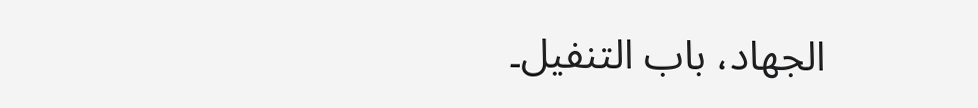الجھاد، باب التنفیل۔